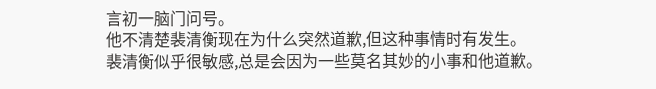言初一脑门问号。
他不清楚裴清衡现在为什么突然道歉,但这种事情时有发生。
裴清衡似乎很敏感,总是会因为一些莫名其妙的小事和他道歉。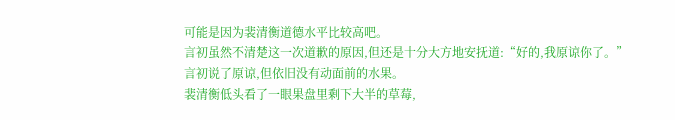可能是因为裴清衡道德水平比较高吧。
言初虽然不清楚这一次道歉的原因,但还是十分大方地安抚道:“好的,我原谅你了。”
言初说了原谅,但依旧没有动面前的水果。
裴清衡低头看了一眼果盘里剩下大半的草莓,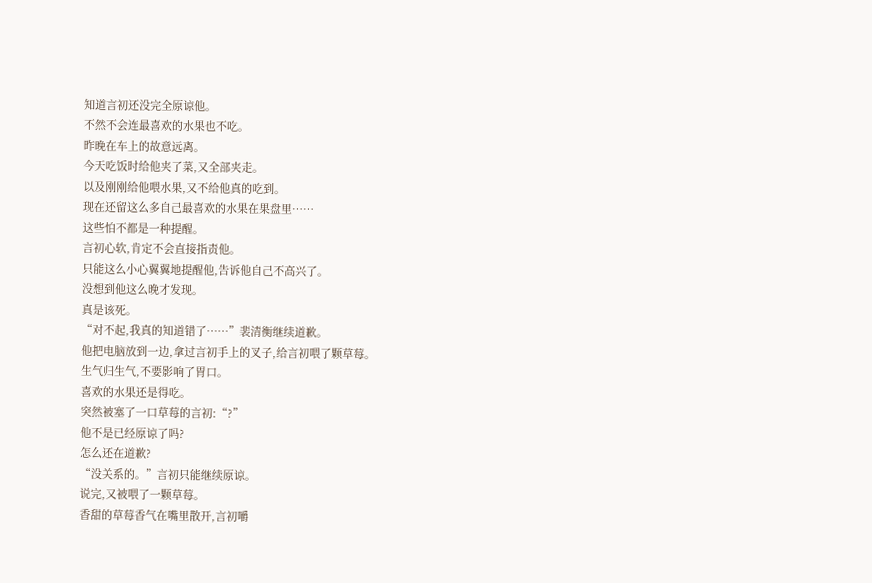知道言初还没完全原谅他。
不然不会连最喜欢的水果也不吃。
昨晚在车上的故意远离。
今天吃饭时给他夹了菜,又全部夹走。
以及刚刚给他喂水果,又不给他真的吃到。
现在还留这么多自己最喜欢的水果在果盘里……
这些怕不都是一种提醒。
言初心软,肯定不会直接指责他。
只能这么小心翼翼地提醒他,告诉他自己不高兴了。
没想到他这么晚才发现。
真是该死。
“对不起,我真的知道错了……”裴清衡继续道歉。
他把电脑放到一边,拿过言初手上的叉子,给言初喂了颗草莓。
生气归生气,不要影响了胃口。
喜欢的水果还是得吃。
突然被塞了一口草莓的言初:“?”
他不是已经原谅了吗?
怎么还在道歉?
“没关系的。”言初只能继续原谅。
说完,又被喂了一颗草莓。
香甜的草莓香气在嘴里散开,言初嚼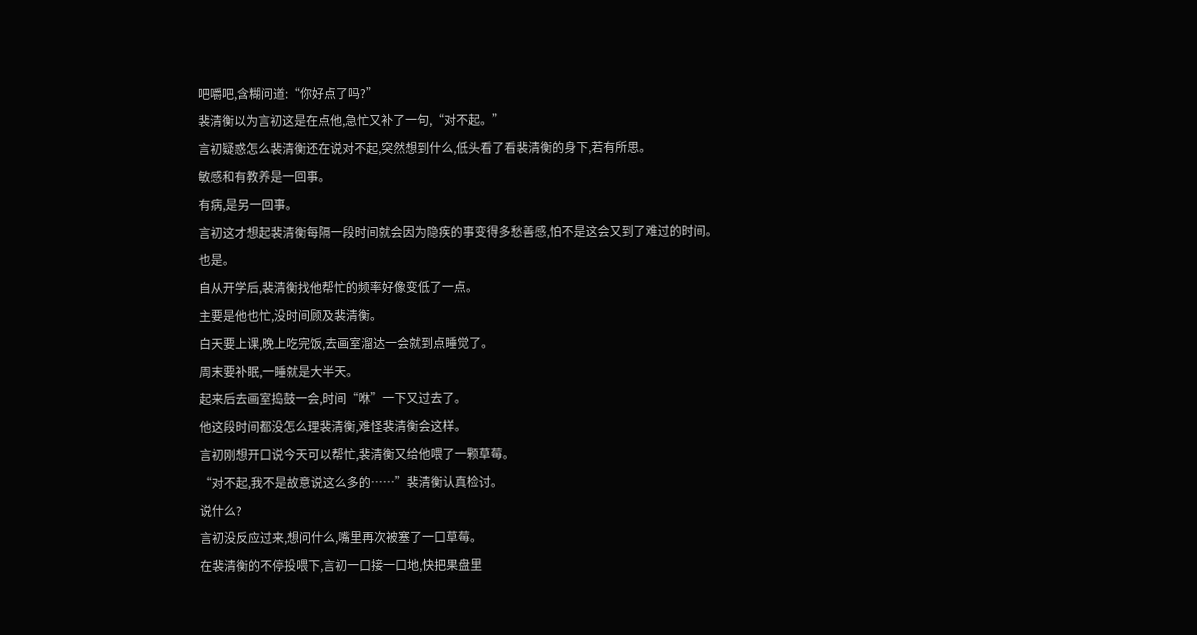吧嚼吧,含糊问道:“你好点了吗?”
裴清衡以为言初这是在点他,急忙又补了一句,“对不起。”
言初疑惑怎么裴清衡还在说对不起,突然想到什么,低头看了看裴清衡的身下,若有所思。
敏感和有教养是一回事。
有病,是另一回事。
言初这才想起裴清衡每隔一段时间就会因为隐疾的事变得多愁善感,怕不是这会又到了难过的时间。
也是。
自从开学后,裴清衡找他帮忙的频率好像变低了一点。
主要是他也忙,没时间顾及裴清衡。
白天要上课,晚上吃完饭,去画室溜达一会就到点睡觉了。
周末要补眠,一睡就是大半天。
起来后去画室捣鼓一会,时间“咻”一下又过去了。
他这段时间都没怎么理裴清衡,难怪裴清衡会这样。
言初刚想开口说今天可以帮忙,裴清衡又给他喂了一颗草莓。
“对不起,我不是故意说这么多的……”裴清衡认真检讨。
说什么?
言初没反应过来,想问什么,嘴里再次被塞了一口草莓。
在裴清衡的不停投喂下,言初一口接一口地,快把果盘里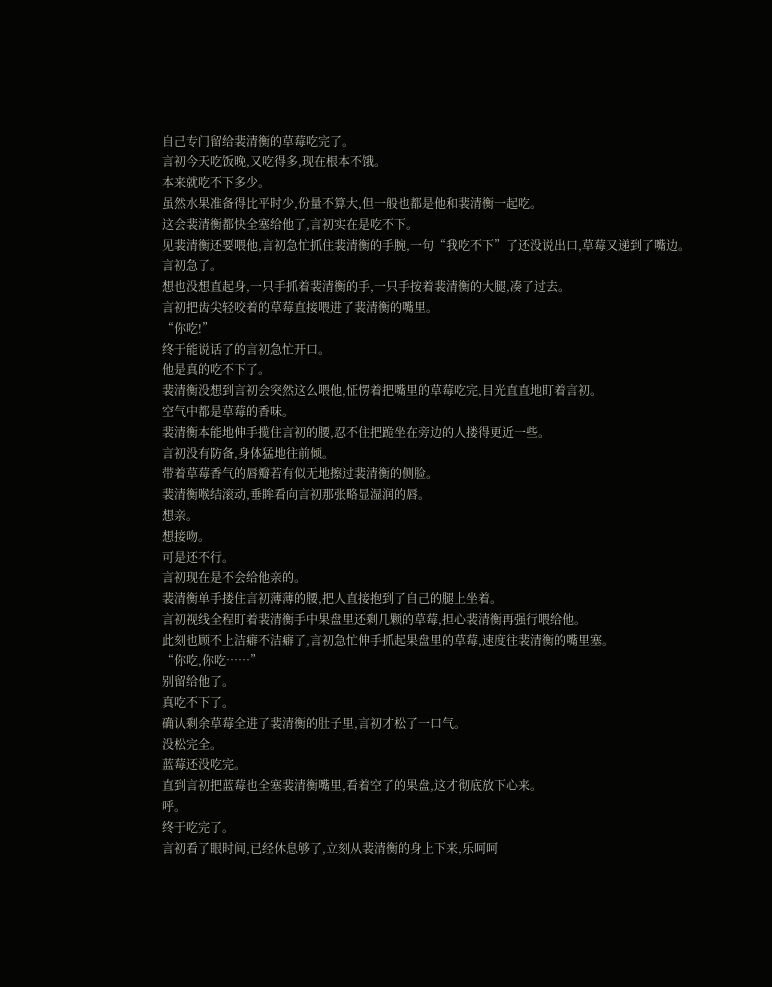自己专门留给裴清衡的草莓吃完了。
言初今天吃饭晚,又吃得多,现在根本不饿。
本来就吃不下多少。
虽然水果准备得比平时少,份量不算大,但一般也都是他和裴清衡一起吃。
这会裴清衡都快全塞给他了,言初实在是吃不下。
见裴清衡还要喂他,言初急忙抓住裴清衡的手腕,一句“我吃不下”了还没说出口,草莓又递到了嘴边。
言初急了。
想也没想直起身,一只手抓着裴清衡的手,一只手按着裴清衡的大腿,凑了过去。
言初把齿尖轻咬着的草莓直接喂进了裴清衡的嘴里。
“你吃!”
终于能说话了的言初急忙开口。
他是真的吃不下了。
裴清衡没想到言初会突然这么喂他,怔愣着把嘴里的草莓吃完,目光直直地盯着言初。
空气中都是草莓的香味。
裴清衡本能地伸手揽住言初的腰,忍不住把跪坐在旁边的人搂得更近一些。
言初没有防备,身体猛地往前倾。
带着草莓香气的唇瓣若有似无地擦过裴清衡的侧脸。
裴清衡喉结滚动,垂眸看向言初那张略显湿润的唇。
想亲。
想接吻。
可是还不行。
言初现在是不会给他亲的。
裴清衡单手搂住言初薄薄的腰,把人直接抱到了自己的腿上坐着。
言初视线全程盯着裴清衡手中果盘里还剩几颗的草莓,担心裴清衡再强行喂给他。
此刻也顾不上洁癖不洁癖了,言初急忙伸手抓起果盘里的草莓,速度往裴清衡的嘴里塞。
“你吃,你吃……”
别留给他了。
真吃不下了。
确认剩余草莓全进了裴清衡的肚子里,言初才松了一口气。
没松完全。
蓝莓还没吃完。
直到言初把蓝莓也全塞裴清衡嘴里,看着空了的果盘,这才彻底放下心来。
呼。
终于吃完了。
言初看了眼时间,已经休息够了,立刻从裴清衡的身上下来,乐呵呵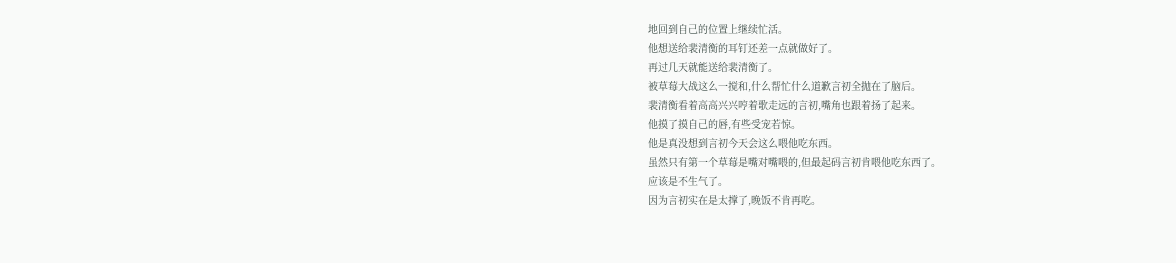地回到自己的位置上继续忙活。
他想送给裴清衡的耳钉还差一点就做好了。
再过几天就能送给裴清衡了。
被草莓大战这么一搅和,什么帮忙什么道歉言初全抛在了脑后。
裴清衡看着高高兴兴哼着歌走远的言初,嘴角也跟着扬了起来。
他摸了摸自己的唇,有些受宠若惊。
他是真没想到言初今天会这么喂他吃东西。
虽然只有第一个草莓是嘴对嘴喂的,但最起码言初肯喂他吃东西了。
应该是不生气了。
因为言初实在是太撑了,晚饭不肯再吃。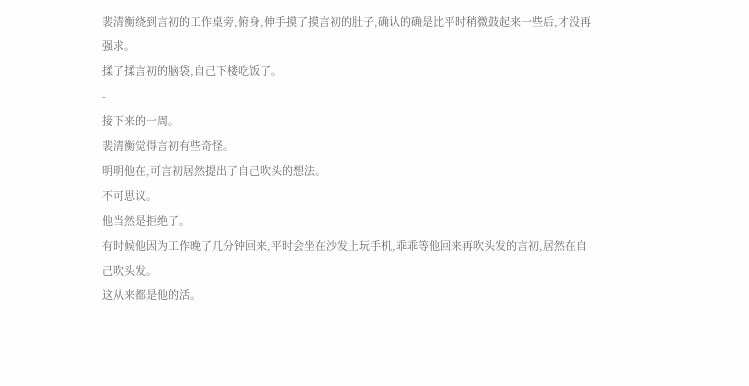裴清衡绕到言初的工作桌旁,俯身,伸手摸了摸言初的肚子,确认的确是比平时稍微鼓起来一些后,才没再强求。
揉了揉言初的脑袋,自己下楼吃饭了。
-
接下来的一周。
裴清衡觉得言初有些奇怪。
明明他在,可言初居然提出了自己吹头的想法。
不可思议。
他当然是拒绝了。
有时候他因为工作晚了几分钟回来,平时会坐在沙发上玩手机,乖乖等他回来再吹头发的言初,居然在自己吹头发。
这从来都是他的活。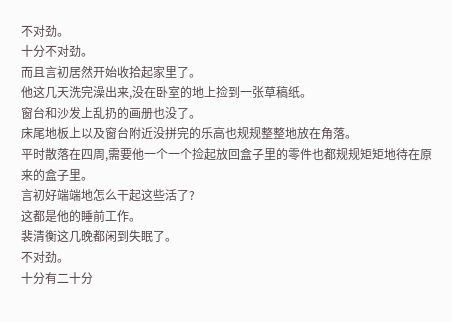不对劲。
十分不对劲。
而且言初居然开始收拾起家里了。
他这几天洗完澡出来,没在卧室的地上捡到一张草稿纸。
窗台和沙发上乱扔的画册也没了。
床尾地板上以及窗台附近没拼完的乐高也规规整整地放在角落。
平时散落在四周,需要他一个一个捡起放回盒子里的零件也都规规矩矩地待在原来的盒子里。
言初好端端地怎么干起这些活了?
这都是他的睡前工作。
裴清衡这几晚都闲到失眠了。
不对劲。
十分有二十分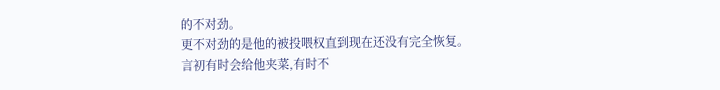的不对劲。
更不对劲的是他的被投喂权直到现在还没有完全恢复。
言初有时会给他夹菜,有时不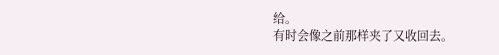给。
有时会像之前那样夹了又收回去。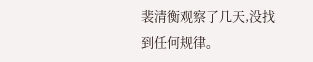裴清衡观察了几天,没找到任何规律。